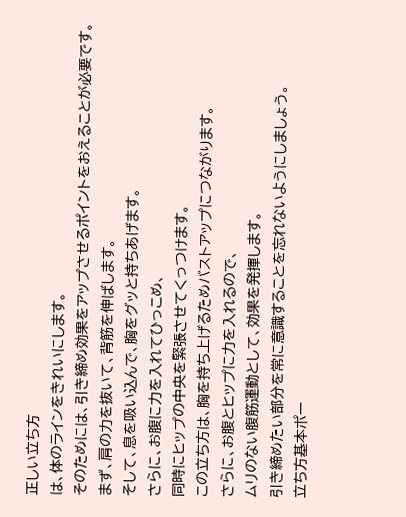正しい立ち方
は、体のラインをきれいにします。
そのためには、引き締め効果をアップさせるポイントをおえることが必要です。
まず、肩の力を抜いて、背筋を伸ばします。
そして、息を吸い込んで、胸をグッと持ちあげます。
さらに、お腹に力を入れてひっこめ、
同時にヒップの中央を緊張させてくっつけます。
この立ち方は、胸を持ち上げるためバストアップにつながります。
さらに、お腹とヒップに力を入れるので、
ムリのない腹筋運動として、効果を発揮します。
引き締めたい部分を常に意識することを忘れないようにしましょう。
立ち方基本ポー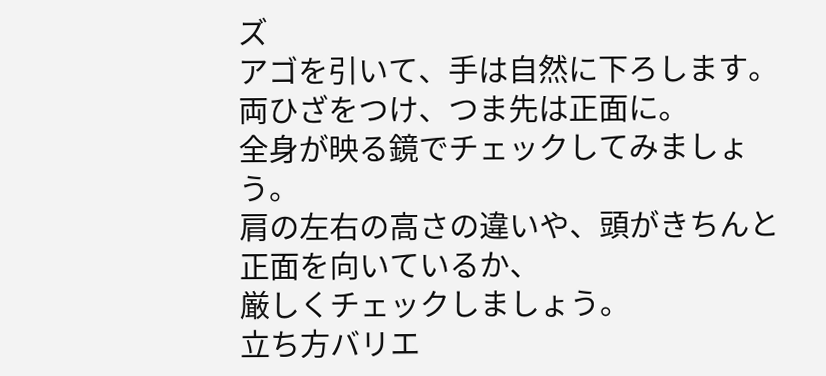ズ
アゴを引いて、手は自然に下ろします。
両ひざをつけ、つま先は正面に。
全身が映る鏡でチェックしてみましょう。
肩の左右の高さの違いや、頭がきちんと正面を向いているか、
厳しくチェックしましょう。
立ち方バリエ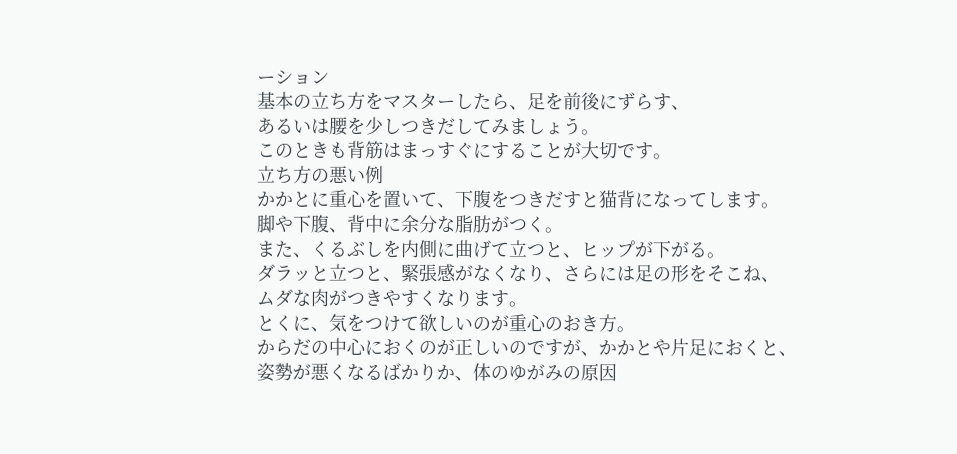ーション
基本の立ち方をマスターしたら、足を前後にずらす、
あるいは腰を少しつきだしてみましょう。
このときも背筋はまっすぐにすることが大切です。
立ち方の悪い例
かかとに重心を置いて、下腹をつきだすと猫背になってします。
脚や下腹、背中に余分な脂肪がつく。
また、くるぶしを内側に曲げて立つと、ヒップが下がる。
ダラッと立つと、緊張感がなくなり、さらには足の形をそこね、
ムダな肉がつきやすくなります。
とくに、気をつけて欲しいのが重心のおき方。
からだの中心におくのが正しいのですが、かかとや片足におくと、
姿勢が悪くなるばかりか、体のゆがみの原因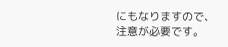にもなりますので、
注意が必要です。